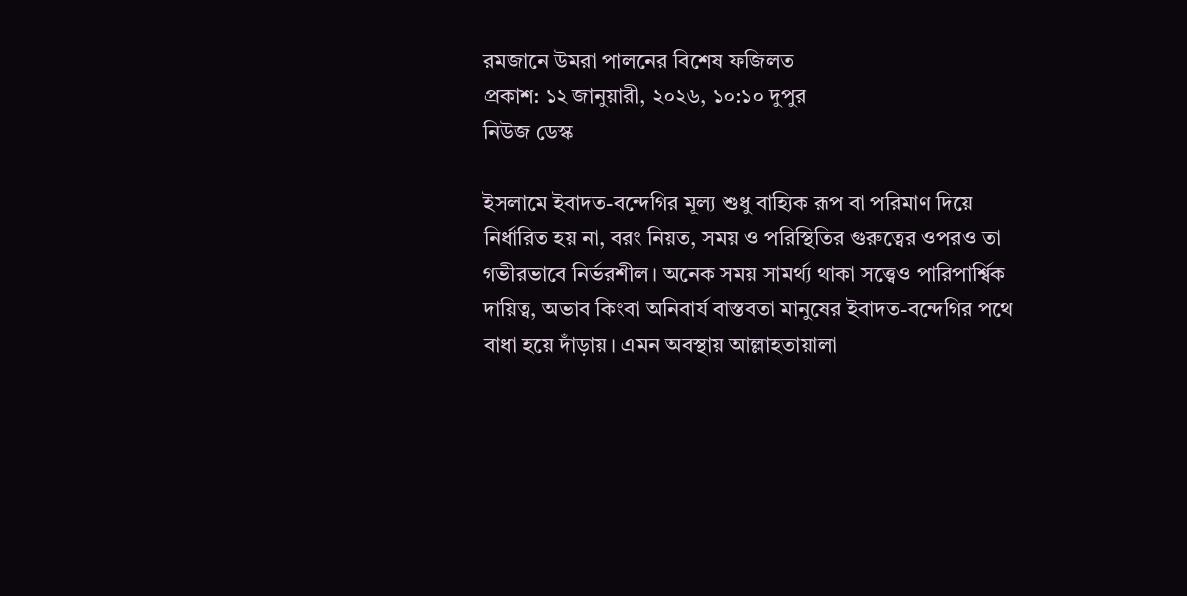রমজানে উমরা পালনের বিশেষ ফজিলত
প্রকাশ: ১২ জানুয়ারী, ২০২৬, ১০:১০ দুপুর
নিউজ ডেস্ক

ইসলামে ইবাদত-বন্দেগির মূল্য শুধু বাহ্যিক রূপ বা পরিমাণ দিয়ে নির্ধারিত হয় না, বরং নিয়ত, সময় ও পরিস্থিতির গুরুত্বের ওপরও তা গভীরভাবে নির্ভরশীল। অনেক সময় সামর্থ্য থাকা সত্ত্বেও পারিপার্শ্বিক দায়িত্ব, অভাব কিংবা অনিবার্য বাস্তবতা মানুষের ইবাদত-বন্দেগির পথে বাধা হয়ে দাঁড়ায়। এমন অবস্থায় আল্লাহতায়ালা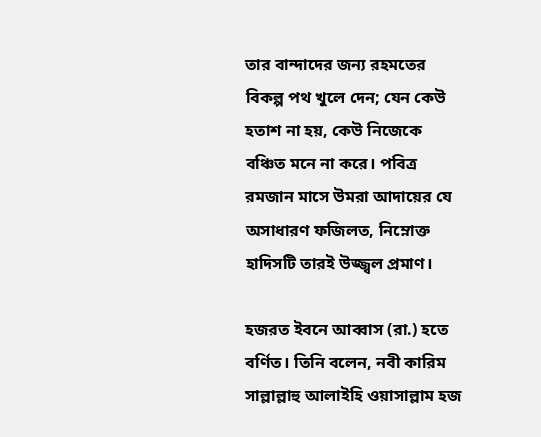তার বান্দাদের জন্য রহমতের বিকল্প পথ খুলে দেন; যেন কেউ হতাশ না হয়, কেউ নিজেকে বঞ্চিত মনে না করে। পবিত্র রমজান মাসে উমরা আদায়ের যে অসাধারণ ফজিলত, নিম্নোক্ত হাদিসটি তারই উজ্জ্বল প্রমাণ।

হজরত ইবনে আব্বাস (রা.) হতে বর্ণিত। তিনি বলেন, নবী কারিম সাল্লাল্লাহু আলাইহি ওয়াসাল্লাম হজ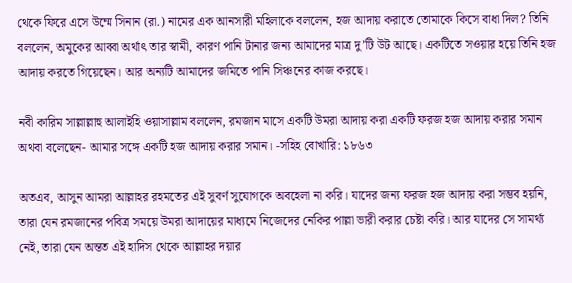থেকে ফিরে এসে উম্মে সিনান (রা.) নামের এক আনসারী মহিলাকে বললেন, হজ আদায় করাতে তোমাকে কিসে বাধা দিল? তিনি বললেন, অমুকের আব্বা অর্থাৎ তার স্বামী, কারণ পানি টানার জন্য আমাদের মাত্র দু’টি উট আছে। একটিতে সওয়ার হয়ে তিনি হজ আদায় করতে গিয়েছেন। আর অন্যটি আমাদের জমিতে পানি সিঞ্চনের কাজ করছে।

নবী কারিম সাল্লাল্লাহু আলাইহি ওয়াসাল্লাম বললেন, রমজান মাসে একটি উমরা আদায় করা একটি ফরজ হজ আদায় করার সমান অথবা বলেছেন- আমার সঙ্গে একটি হজ আদায় করার সমান। -সহিহ বোখারি: ১৮৬৩

অতএব, আসুন আমরা আল্লাহর রহমতের এই সুবর্ণ সুযোগকে অবহেলা না করি। যাদের জন্য ফরজ হজ আদায় করা সম্ভব হয়নি, তারা যেন রমজানের পবিত্র সময়ে উমরা আদায়ের মাধ্যমে নিজেদের নেকির পাল্লা ভারী করার চেষ্টা করি। আর যাদের সে সামর্থ্য নেই, তারা যেন অন্তত এই হাদিস থেকে আল্লাহর দয়ার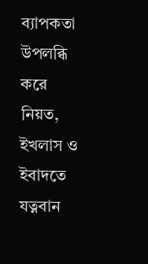ব্যাপকতা উপলব্ধি করে নিয়ত, ইখলাস ও ইবাদতে যত্নবান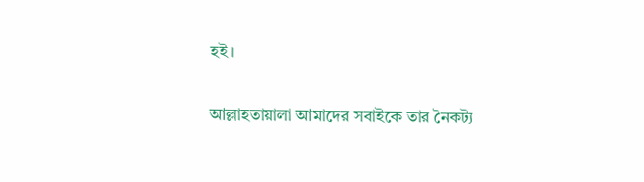হই।

আল্লাহতায়ালা আমাদের সবাইকে তার নৈকট্য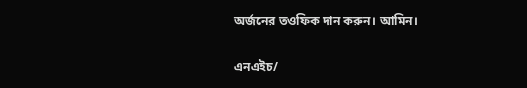অর্জনের তওফিক দান করুন। আমিন।

এনএইচ/